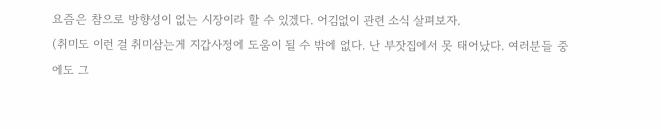요즘은 참으로 방향성이 없는 시장이라 할 수 있겠다. 어김없이 관련 소식 살펴보자.
(취미도 이런 걸 취미삼는게 지갑사정에 도움이 될 수 밖에 없다. 난 부잣집에서 못 태어났다. 여러분들 중에도 그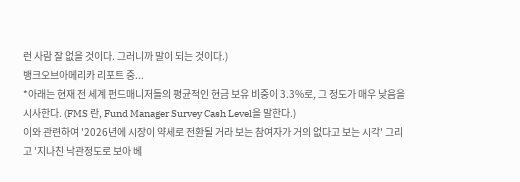런 사람 잘 없을 것이다. 그러니까 말이 되는 것이다.)
뱅크오브아메리카 리포트 중...
*아래는 현재 전 세계 펀드매니저들의 평균적인 현금 보유 비중이 3.3%로, 그 정도가 매우 낮음을 시사한다. (FMS 란, Fund Manager Survey Cash Level을 말한다.)
이와 관련하여 '2026년에 시장이 약세로 전환될 거라 보는 참여자가 거의 없다고 보는 시각' 그리고 '지나친 낙관정도로 보아 베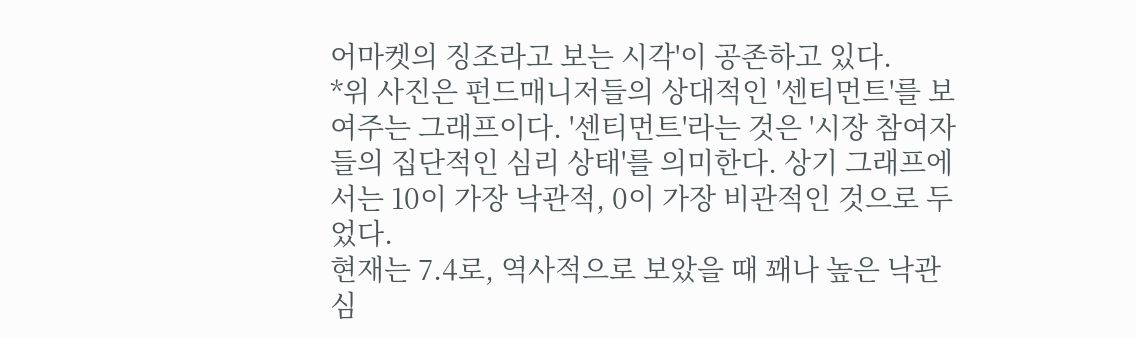어마켓의 징조라고 보는 시각'이 공존하고 있다.
*위 사진은 펀드매니저들의 상대적인 '센티먼트'를 보여주는 그래프이다. '센티먼트'라는 것은 '시장 참여자들의 집단적인 심리 상태'를 의미한다. 상기 그래프에서는 10이 가장 낙관적, 0이 가장 비관적인 것으로 두었다.
현재는 7.4로, 역사적으로 보았을 때 꽤나 높은 낙관심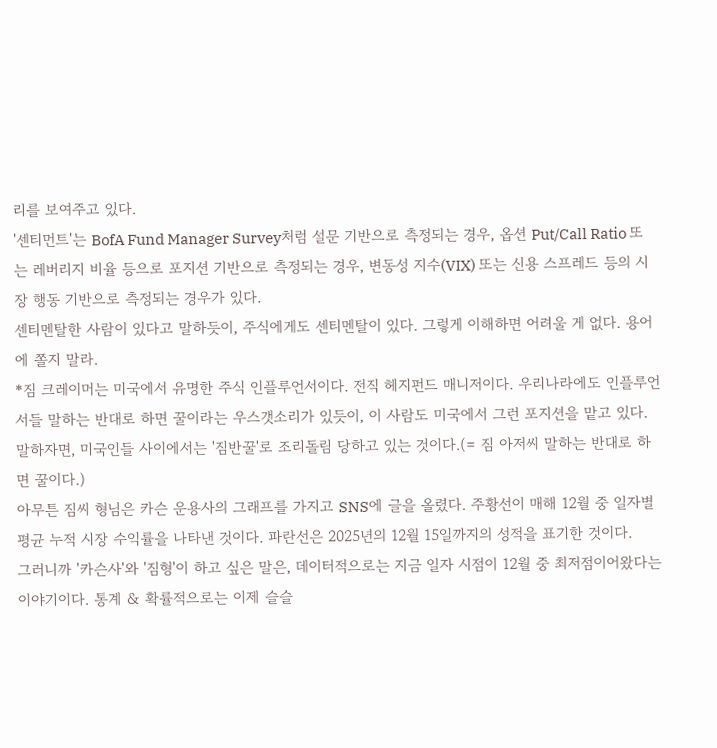리를 보여주고 있다.
'센티먼트'는 BofA Fund Manager Survey처럼 설문 기반으로 측정되는 경우, 옵션 Put/Call Ratio 또는 레버리지 비율 등으로 포지션 기반으로 측정되는 경우, 변동성 지수(VIX) 또는 신용 스프레드 등의 시장 행동 기반으로 측정되는 경우가 있다.
센티멘탈한 사람이 있다고 말하듯이, 주식에게도 센티멘탈이 있다. 그렇게 이해하면 어려울 게 없다. 용어에 쫄지 말라.
*짐 크레이머는 미국에서 유명한 주식 인플루언서이다. 전직 헤지펀드 매니저이다. 우리나라에도 인플루언서들 말하는 반대로 하면 꿀이라는 우스갯소리가 있듯이, 이 사람도 미국에서 그런 포지션을 맡고 있다. 말하자면, 미국인들 사이에서는 '짐반꿀'로 조리돌림 당하고 있는 것이다.(= 짐 아저씨 말하는 반대로 하면 꿀이다.)
아무튼 짐씨 형님은 카슨 운용사의 그래프를 가지고 SNS에 글을 올렸다. 주황선이 매해 12월 중 일자별 평균 누적 시장 수익률을 나타낸 것이다. 파란선은 2025년의 12월 15일까지의 성적을 표기한 것이다.
그러니까 '카슨사'와 '짐형'이 하고 싶은 말은, 데이터적으로는 지금 일자 시점이 12월 중 최저점이어왔다는 이야기이다. 통계 & 확률적으로는 이제 슬슬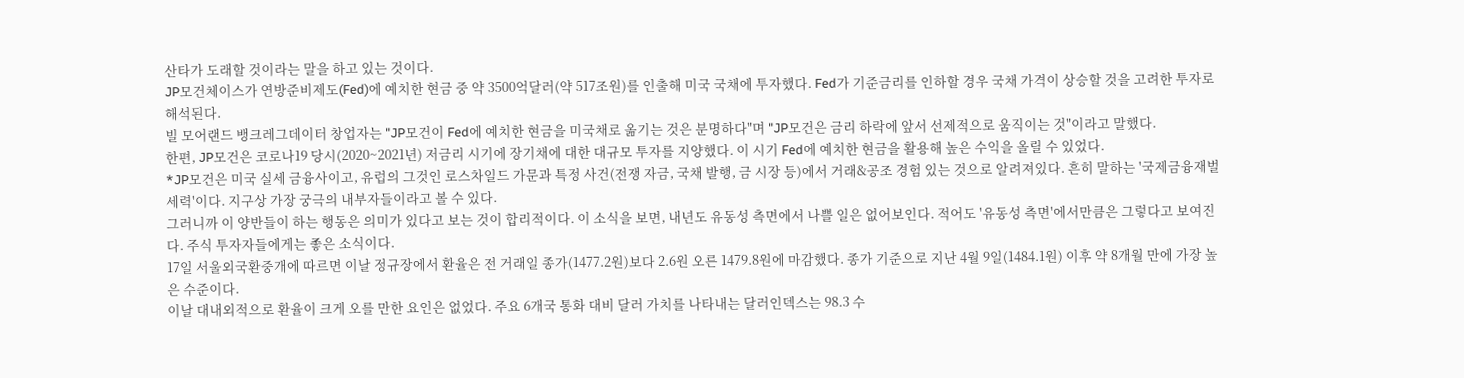산타가 도래할 것이라는 말을 하고 있는 것이다.
JP모건체이스가 연방준비제도(Fed)에 예치한 현금 중 약 3500억달러(약 517조원)를 인출해 미국 국채에 투자했다. Fed가 기준금리를 인하할 경우 국채 가격이 상승할 것을 고려한 투자로 해석된다.
빌 모어랜드 뱅크레그데이터 창업자는 "JP모건이 Fed에 예치한 현금을 미국채로 옮기는 것은 분명하다"며 "JP모건은 금리 하락에 앞서 선제적으로 움직이는 것"이라고 말했다.
한편, JP모건은 코로나19 당시(2020~2021년) 저금리 시기에 장기채에 대한 대규모 투자를 지양했다. 이 시기 Fed에 예치한 현금을 활용해 높은 수익을 올릴 수 있었다.
*JP모건은 미국 실세 금융사이고, 유럽의 그것인 로스차일드 가문과 특정 사건(전쟁 자금, 국채 발행, 금 시장 등)에서 거래&공조 경험 있는 것으로 알려져있다. 흔히 말하는 '국제금융재벌세력'이다. 지구상 가장 궁극의 내부자들이라고 볼 수 있다.
그러니까 이 양반들이 하는 행동은 의미가 있다고 보는 것이 합리적이다. 이 소식을 보면, 내년도 유동성 측면에서 나쁠 일은 없어보인다. 적어도 '유동성 측면'에서만큼은 그렇다고 보여진다. 주식 투자자들에게는 좋은 소식이다.
17일 서울외국환중개에 따르면 이날 정규장에서 환율은 전 거래일 종가(1477.2원)보다 2.6원 오른 1479.8원에 마감했다. 종가 기준으로 지난 4월 9일(1484.1원) 이후 약 8개월 만에 가장 높은 수준이다.
이날 대내외적으로 환율이 크게 오를 만한 요인은 없었다. 주요 6개국 통화 대비 달러 가치를 나타내는 달러인덱스는 98.3 수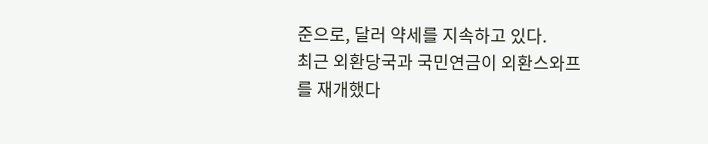준으로, 달러 약세를 지속하고 있다.
최근 외환당국과 국민연금이 외환스와프를 재개했다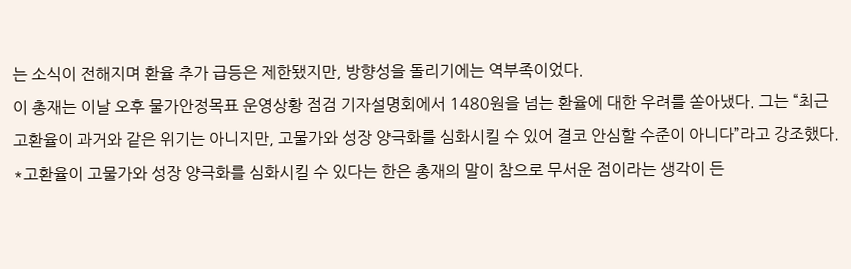는 소식이 전해지며 환율 추가 급등은 제한됐지만, 방향성을 돌리기에는 역부족이었다.
이 총재는 이날 오후 물가안정목표 운영상황 점검 기자설명회에서 1480원을 넘는 환율에 대한 우려를 쏟아냈다. 그는 “최근 고환율이 과거와 같은 위기는 아니지만, 고물가와 성장 양극화를 심화시킬 수 있어 결코 안심할 수준이 아니다”라고 강조했다.
*고환율이 고물가와 성장 양극화를 심화시킬 수 있다는 한은 총재의 말이 참으로 무서운 점이라는 생각이 든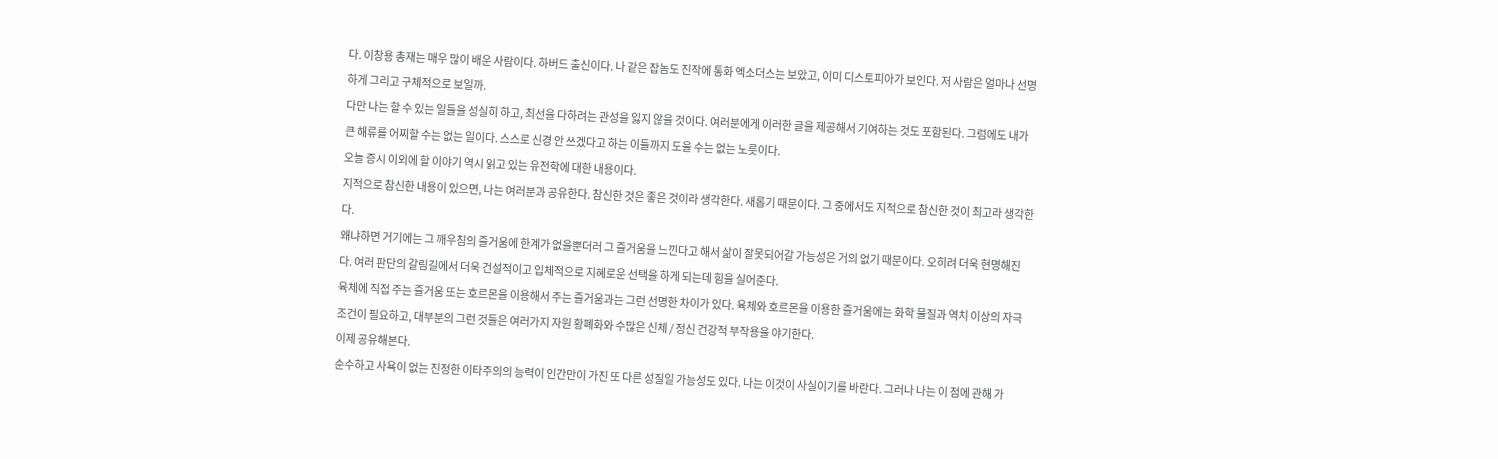다. 이창용 총재는 매우 많이 배운 사람이다. 하버드 출신이다. 나 같은 잡놈도 진작에 통화 엑소더스는 보았고, 이미 디스토피아가 보인다. 저 사람은 얼마나 선명하게 그리고 구체적으로 보일까.
다만 나는 할 수 있는 일들을 성실히 하고, 최선을 다하려는 관성을 잃지 않을 것이다. 여러분에게 이러한 글을 제공해서 기여하는 것도 포함된다. 그럼에도 내가 큰 해류를 어찌할 수는 없는 일이다. 스스로 신경 안 쓰겠다고 하는 이들까지 도울 수는 없는 노릇이다.
오늘 증시 이외에 할 이야기 역시 읽고 있는 유전학에 대한 내용이다.
지적으로 참신한 내용이 있으면, 나는 여러분과 공유한다. 참신한 것은 좋은 것이라 생각한다. 새롭기 때문이다. 그 중에서도 지적으로 참신한 것이 최고라 생각한다.
왜냐하면 거기에는 그 깨우침의 즐거움에 한계가 없을뿐더러 그 즐거움을 느낀다고 해서 삶이 잘못되어갈 가능성은 거의 없기 때문이다. 오히려 더욱 현명해진다. 여러 판단의 갈림길에서 더욱 건설적이고 입체적으로 지혜로운 선택을 하게 되는데 힘을 실어준다.
육체에 직접 주는 즐거움 또는 호르몬을 이용해서 주는 즐거움과는 그런 선명한 차이가 있다. 육체와 호르몬을 이용한 즐거움에는 화학 물질과 역치 이상의 자극 조건이 필요하고, 대부분의 그런 것들은 여러가지 자원 황폐화와 수많은 신체 / 정신 건강적 부작용을 야기한다.
이제 공유해본다.
순수하고 사욕이 없는 진정한 이타주의의 능력이 인간만이 가진 또 다른 성질일 가능성도 있다. 나는 이것이 사실이기를 바란다. 그러나 나는 이 점에 관해 가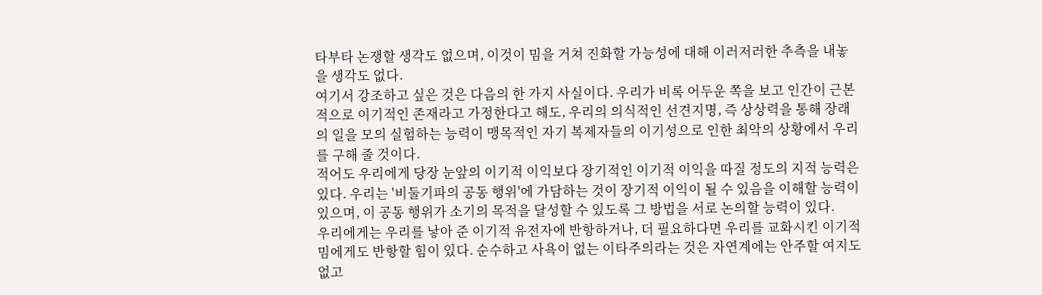타부타 논쟁할 생각도 없으며, 이것이 밈을 거쳐 진화할 가능성에 대해 이러저러한 추측을 내놓을 생각도 없다.
여기서 강조하고 싶은 것은 다음의 한 가지 사실이다. 우리가 비록 어두운 쪽을 보고 인간이 근본적으로 이기적인 존재라고 가정한다고 해도, 우리의 의식적인 선견지명, 즉 상상력을 통해 장래의 일을 모의 실험하는 능력이 맹목적인 자기 복제자들의 이기성으로 인한 최악의 상황에서 우리를 구해 줄 것이다.
적어도 우리에게 당장 눈앞의 이기적 이익보다 장기적인 이기적 이익을 따질 정도의 지적 능력은 있다. 우리는 '비둘기파의 공동 행위'에 가담하는 것이 장기적 이익이 될 수 있음을 이해할 능력이 있으며, 이 공동 행위가 소기의 목적을 달성할 수 있도록 그 방법을 서로 논의할 능력이 있다.
우리에게는 우리를 낳아 준 이기적 유전자에 반항하거나, 더 필요하다면 우리를 교화시킨 이기적 밈에게도 반항할 힘이 있다. 순수하고 사욕이 없는 이타주의라는 것은 자연계에는 안주할 여지도 없고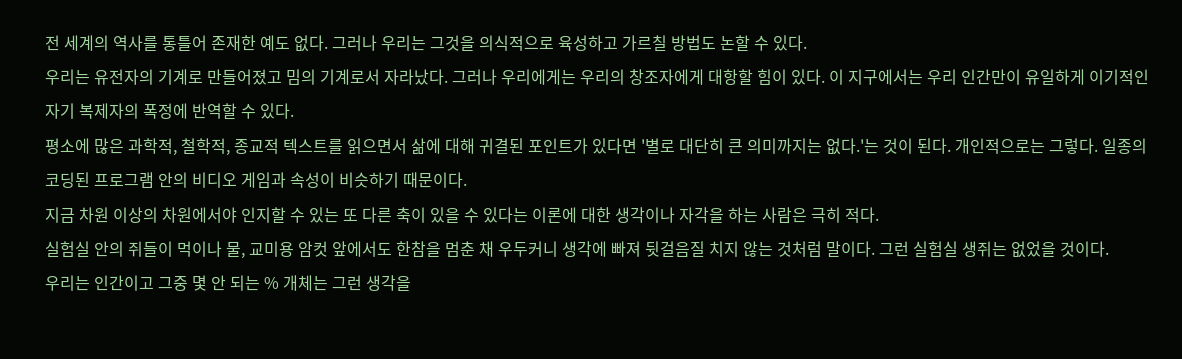전 세계의 역사를 통틀어 존재한 예도 없다. 그러나 우리는 그것을 의식적으로 육성하고 가르칠 방법도 논할 수 있다.
우리는 유전자의 기계로 만들어졌고 밈의 기계로서 자라났다. 그러나 우리에게는 우리의 창조자에게 대항할 힘이 있다. 이 지구에서는 우리 인간만이 유일하게 이기적인 자기 복제자의 폭정에 반역할 수 있다.
평소에 많은 과학적, 철학적, 종교적 텍스트를 읽으면서 삶에 대해 귀결된 포인트가 있다면 '별로 대단히 큰 의미까지는 없다.'는 것이 된다. 개인적으로는 그렇다. 일종의 코딩된 프로그램 안의 비디오 게임과 속성이 비슷하기 때문이다.
지금 차원 이상의 차원에서야 인지할 수 있는 또 다른 축이 있을 수 있다는 이론에 대한 생각이나 자각을 하는 사람은 극히 적다.
실험실 안의 쥐들이 먹이나 물, 교미용 암컷 앞에서도 한참을 멈춘 채 우두커니 생각에 빠져 뒷걸음질 치지 않는 것처럼 말이다. 그런 실험실 생쥐는 없었을 것이다.
우리는 인간이고 그중 몇 안 되는 % 개체는 그런 생각을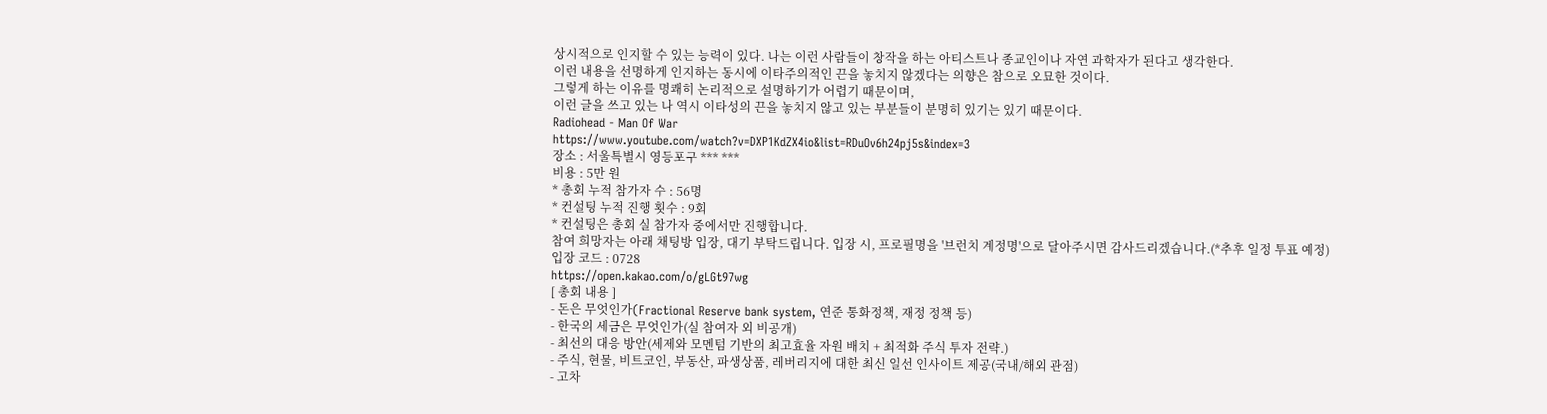상시적으로 인지할 수 있는 능력이 있다. 나는 이런 사람들이 창작을 하는 아티스트나 종교인이나 자연 과학자가 된다고 생각한다.
이런 내용을 선명하게 인지하는 동시에 이타주의적인 끈을 놓치지 않겠다는 의향은 참으로 오묘한 것이다.
그렇게 하는 이유를 명쾌히 논리적으로 설명하기가 어렵기 때문이며,
이런 글을 쓰고 있는 나 역시 이타성의 끈을 놓치지 않고 있는 부분들이 분명히 있기는 있기 때문이다.
Radiohead - Man Of War
https://www.youtube.com/watch?v=DXP1KdZX4io&list=RDuOv6h24pj5s&index=3
장소 : 서울특별시 영등포구 *** ***
비용 : 5만 원
* 총회 누적 참가자 수 : 56명
* 컨설팅 누적 진행 횟수 : 9회
* 컨설팅은 총회 실 참가자 중에서만 진행합니다.
참여 희망자는 아래 채팅방 입장, 대기 부탁드립니다. 입장 시, 프로필명을 '브런치 계정명'으로 달아주시면 감사드리겠습니다.(*추후 일정 투표 예정)
입장 코드 : 0728
https://open.kakao.com/o/gLGt97wg
[ 총회 내용 ]
- 돈은 무엇인가(Fractional Reserve bank system, 연준 통화정책, 재정 정책 등)
- 한국의 세금은 무엇인가(실 참여자 외 비공개)
- 최선의 대응 방안(세제와 모멘텀 기반의 최고효율 자원 배치 + 최적화 주식 투자 전략.)
- 주식, 현물, 비트코인, 부동산, 파생상품, 레버리지에 대한 최신 일선 인사이트 제공(국내/해외 관점)
- 고차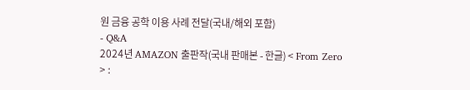원 금융 공학 이용 사례 전달(국내/해외 포함)
- Q&A
2024년 AMAZON 출판작(국내 판매본 - 한글) < From Zero > :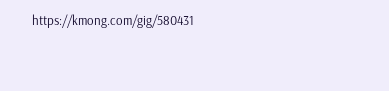https://kmong.com/gig/580431